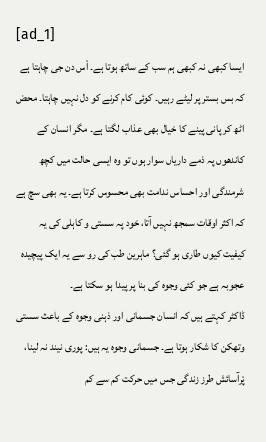[ad_1]
ایسا کبھی نہ کبھی ہم سب کے ساتھ ہوتا ہے۔ اْس دن جی چاہتا ہے کہ بس بستر پر لیٹے رہیں۔ کوئی کام کرنے کو دل نہیں چاہتا۔ محض اٹھ کر پانی پینے کا خیال بھی عذاب لگتا ہے۔ مگر انسان کے کاندھوں پہ ذمے داریاں سوار ہوں تو وہ ایسی حالت میں کچھ شرمندگی اور احساس ندامت بھی محسوس کرتا ہے۔ یہ بھی سچ ہے کہ اکثر اوقات سمجھ نہیں آتا، خود پہ سستی و کاہلی کی یہ کیفیت کیوں طاری ہو گئی؟ ماہرین طب کی رو سے یہ ایک پیچیدہ عجوبہ ہے جو کئی وجوہ کی بنا پر پیدا ہو سکتا ہے۔
ڈاکٹر کہتے ہیں کہ انسان جسمانی اور ذہنی وجوہ کے باعث سستی وتھکن کا شکار ہوتا ہے۔ جسمانی وجوہ یہ ہیں: پوری نیند نہ لینا، پْرآسائش طرز زندگی جس میں حرکت کم سے کم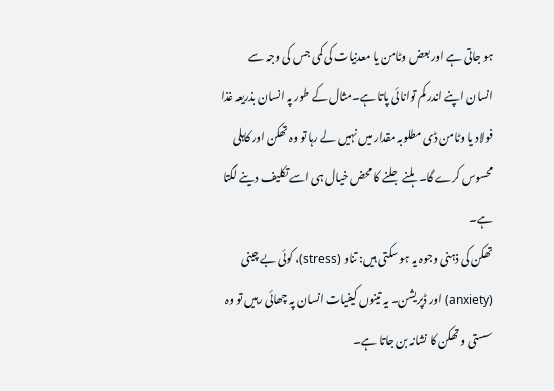ہو جاتی ہے اور بعض وٹامن یا معدنیات کی کمی جس کی وجہ سے انسان اپنے اندر کم توانائی پاتا ہے۔مثال کے طور پہ انسان بذریعہ غذا فولاد یا وٹامن ڈی مطلوبہ مقدار میں نہیں لے رہا تو وہ تھکن اور کاہلی محسوس کرے گا۔ ہلنے جلنے کا محض خیال ہی اسے تکلیف دینے لگتا ہے۔
تھکن کی ذہنی وجوہ یہ ہو سکتی ہیں: تناو (stress)، کوئی بے چینی (anxiety) اور ڈپریشن۔ یہ تینوں کیفیات انسان پہ چھائی رہیں تو وہ سستی و تھکن کا نشانہ بن جاتا ہے۔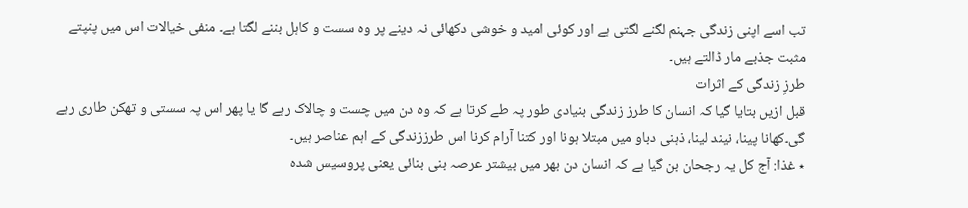تب اسے اپنی زندگی جہنم لگنے لگتی ہے اور کوئی امید و خوشی دکھائی نہ دینے پر وہ سست و کاہل بننے لگتا ہے۔ منفی خیالات اس میں پنپتے مثبت جذبے مار ڈالتے ہیں۔
طرزِ زندگی کے اثرات
قبل ازیں بتایا گیا کہ انسان کا طرز زندگی بنیادی طور پہ طے کرتا ہے کہ وہ دن میں چست و چالاک رہے گا یا پھر اس پہ سستی و تھکن طاری رہے گی۔کھانا پینا، نیند لینا، ذہنی دباو میں مبتلا ہونا اور کتنا آرام کرنا اس طرززندگی کے اہم عناصر ہیں۔
٭ غذا: آج کل یہ رجحان بن گیا ہے کہ انسان دن بھر میں بیشتر عرصہ بنی بنائی یعنی پروسیس شدہ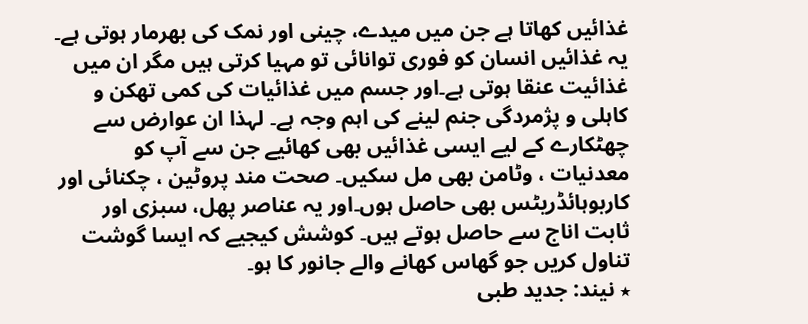غذائیں کھاتا ہے جن میں میدے، چینی اور نمک کی بھرمار ہوتی ہے۔ یہ غذائیں انسان کو فوری توانائی تو مہیا کرتی ہیں مگر ان میں غذائیت عنقا ہوتی ہے۔اور جسم میں غذائیات کی کمی تھکن و کاہلی و پژمردگی جنم لینے کی اہم وجہ ہے۔ لہذا ان عوارض سے چھٹکارے کے لیے ایسی غذائیں بھی کھائیے جن سے آپ کو معدنیات ، وٹامن بھی مل سکیں۔ صحت مند پروٹین ، چکنائی اور کاربوہائڈریٹس بھی حاصل ہوں۔اور یہ عناصر پھل، سبزی اور ثابت اناج سے حاصل ہوتے ہیں۔ کوشش کیجیے کہ ایسا گوشت تناول کریں جو گھاس کھانے والے جانور کا ہو۔
٭ نیند: جدید طبی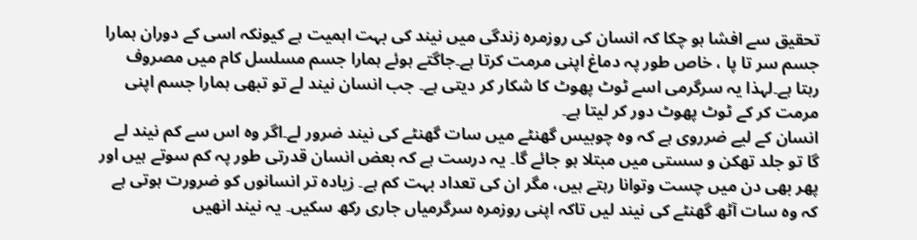تحقیق سے افشا ہو چکا کہ انسان کی روزمرہ زندگی میں نیند کی بہت اہمیت ہے کیونکہ اسی کے دوران ہمارا جسم سر تا پا ، خاص طور پہ دماغ اپنی مرمت کرتا ہے۔جاگتے ہوئے ہمارا جسم مسلسل کام میں مصروف رہتا ہے۔لہذا یہ سرگرمی اسے ٹوٹ پھوٹ کا شکار کر دیتی ہے۔ جب انسان نیند لے تو تبھی ہمارا جسم اپنی مرمت کر کے ٹوٹ پھوٹ دور کر لیتا ہے۔
انسان کے لیے ضرروی ہے کہ وہ چوبیس گھنٹے میں سات گھنٹے کی نیند ضرور لے۔اگر وہ اس سے کم نیند لے گا تو جلد تھکن و سستی میں مبتلا ہو جائے گا۔ یہ درست ہے کہ بعض انسان قدرتی طور پہ کم سوتے ہیں اور پھر بھی دن میں چست وتوانا رہتے ہیں، مگر ان کی تعداد بہت کم ہے۔ زیادہ تر انسانوں کو ضرورت ہوتی ہے کہ وہ سات آٹھ گھنٹے کی نیند لیں تاکہ اپنی روزمرہ سرگرمیاں جاری رکھ سکیں۔ یہ نیند انھیں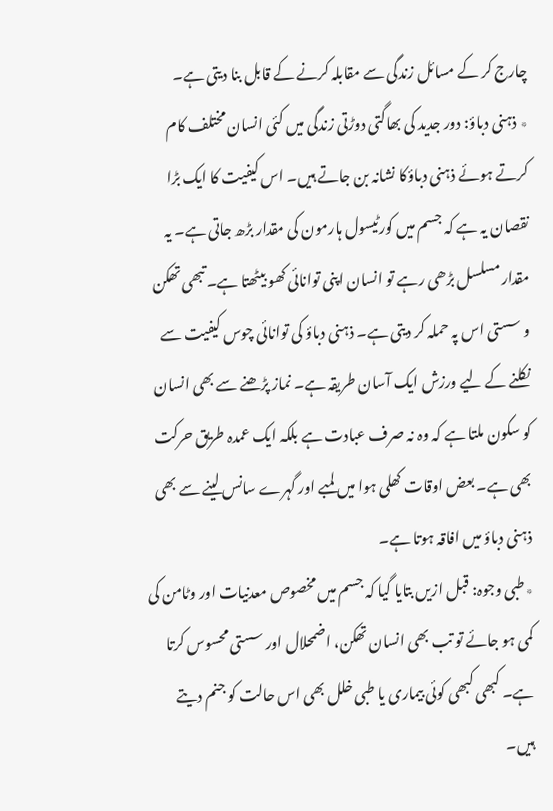چارج کر کے مسائل زندگی سے مقابلہ کرنے کے قابل بنا دیتی ہے۔
٭ ذہنی دباؤ: دور جدید کی بھاگتی دوڑتی زندگی میں کئی انسان مختلف کام کرتے ہوئے ذہنی دباؤکا نشانہ بن جاتے ہیں۔ اس کیفیت کا ایک بڑا نقصان یہ ہے کہ جسم میں کورٹیسول ہارمون کی مقدار بڑھ جاتی ہے۔ یہ مقدار مسلسل بڑھی رہے تو انسان اپنی توانائی کھو بیٹھتا ہے۔ تبھی تھکن و سستی اس پہ حملہ کر دیتی ہے۔ ذہنی دباؤ کی توانائی چوس کیفیت سے نکلنے کے لیے ورزش ایک آسان طریقہ ہے۔ نماز پڑھنے سے بھی انسان کو سکون ملتا ہے کہ وہ نہ صرف عبادت ہے بلکہ ایک عمدہ طریق حرکت بھی ہے۔ بعض اوقات کھلی ہوا میں لمبے اور گہرے سانس لینے سے بھی ذہنی دباؤ میں افاقہ ہوتا ہے۔
٭طبی وجوہ: قبل ازیں بتایا گیا کہ جسم میں مخصوص معدنیات اور وٹامن کی کمی ہو جائے تو تب بھی انسان تھکن، اضمحلال اور سستی محسوس کرتا ہے۔ کبھی کبھی کوئی بیماری یا طبی خلل بھی اس حالت کو جنم دیتے ہیں۔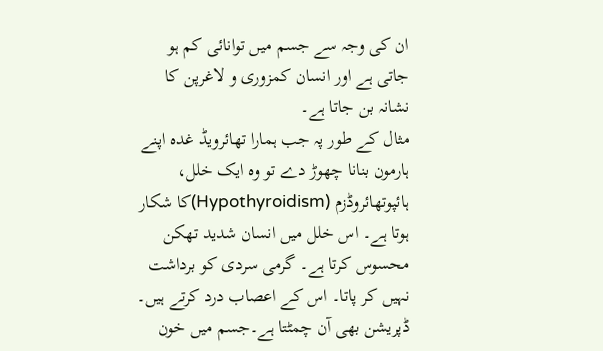ان کی وجہ سے جسم میں توانائی کم ہو جاتی ہے اور انسان کمزوری و لاغرپن کا نشانہ بن جاتا ہے۔
مثال کے طور پہ جب ہمارا تھائرویڈ غدہ اپنے ہارمون بنانا چھوڑ دے تو وہ ایک خلل، ہائپوتھائروڈزم (Hypothyroidism)کا شکار ہوتا ہے۔ اس خلل میں انسان شدید تھکن محسوس کرتا ہے۔ گرمی سردی کو برداشت نہیں کر پاتا۔ اس کے اعصاب درد کرتے ہیں۔ ڈپریشن بھی آن چمٹتا ہے۔جسم میں خون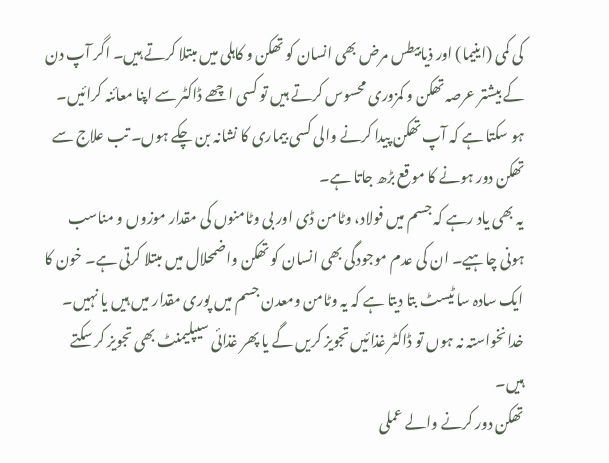کی کمی (اینیما) اور ذیابیطس مرض بھی انسان کو تھکن و کاہلی میں مبتلا کرتے ہیں۔ اگر آپ دن کے بیشتر عرصہ تھکن و کمزوری محسوس کرتے ہیں تو کسی اچھے ڈاکٹر سے اپنا معائنہ کرائیں۔ ہو سکتا ہے کہ آپ تھکن پیدا کرنے والی کسی بیماری کا نشانہ بن چکے ہوں۔ تب علاج سے تھکن دور ہونے کا موقع بڑھ جاتا ہے۔
یہ بھی یاد رہے کہ جسم میں فولاد، وٹامن ڈی اور بی وٹامنوں کی مقدار موزوں و مناسب ہونی چاہیے۔ ان کی عدم موجودگی بھی انسان کو تھکن واضمحلال میں مبتلا کرتی ہے۔ خون کا ایک سادہ سا ٹیسٹ بتا دیتا ہے کہ یہ وٹامن ومعدن جسم میں پوری مقدار میں ہیں یا نہیں۔ خدانخواستہ نہ ہوں تو ڈاکٹر غذائیں تجویز کریں گے یا پھر غذائی سیپلیمنٹ بھی تجویز کر سکتے ہیں۔
تھکن دور کرنے والے عملی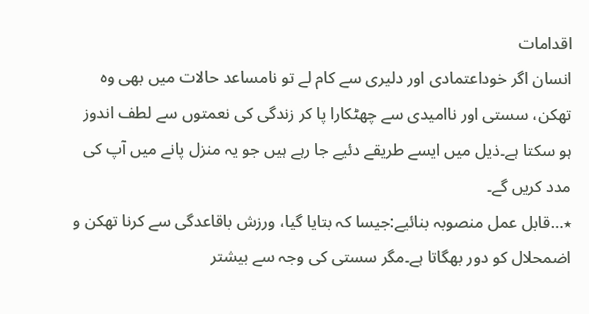اقدامات
انسان اگر خوداعتمادی اور دلیری سے کام لے تو نامساعد حالات میں بھی وہ تھکن، سستی اور ناامیدی سے چھٹکارا پا کر زندگی کی نعمتوں سے لطف اندوز ہو سکتا ہے۔ذیل میں ایسے طریقے دئیے جا رہے ہیں جو یہ منزل پانے میں آپ کی مدد کریں گے۔
٭…قابل عمل منصوبہ بنائیے:جیسا کہ بتایا گیا، ورزش باقاعدگی سے کرنا تھکن و اضمحلال کو دور بھگاتا ہے۔مگر سستی کی وجہ سے بیشتر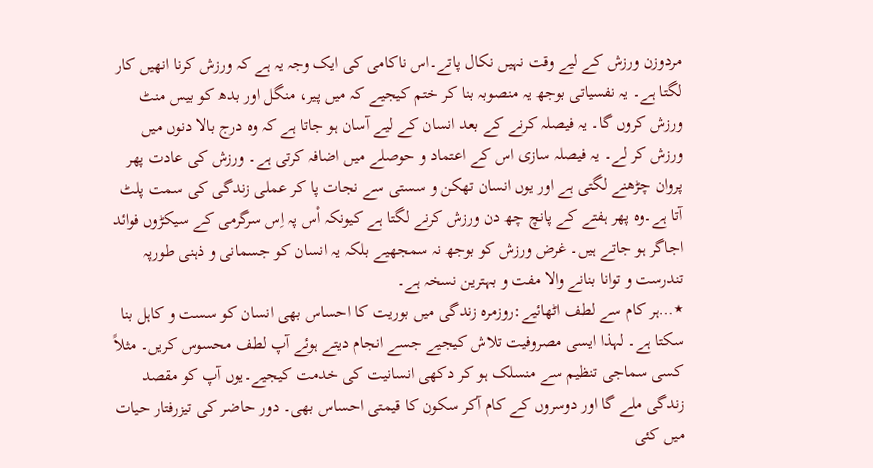مردوزن ورزش کے لیے وقت نہیں نکال پاتے۔اس ناکامی کی ایک وجہ یہ ہے کہ ورزش کرنا انھیں کار لگتا ہے۔ یہ نفسیاتی بوجھ یہ منصوبہ بنا کر ختم کیجیے کہ میں پیر، منگل اور بدھ کو بیس منٹ ورزش کروں گا۔ یہ فیصلہ کرنے کے بعد انسان کے لیے آسان ہو جاتا ہے کہ وہ درج بالا دنوں میں ورزش کر لے۔ یہ فیصلہ سازی اس کے اعتماد و حوصلے میں اضافہ کرتی ہے۔ ورزش کی عادت پھر پروان چڑھنے لگتی ہے اور یوں انسان تھکن و سستی سے نجات پا کر عملی زندگی کی سمت پلٹ آتا ہے۔وہ پھر ہفتے کے پانچ چھ دن ورزش کرنے لگتا ہے کیونکہ اْس پہ اِس سرگرمی کے سیکڑوں فوائد اجاگر ہو جاتے ہیں۔ غرض ورزش کو بوجھ نہ سمجھیے بلکہ یہ انسان کو جسمانی و ذہنی طورپہ تندرست و توانا بنانے والا مفت و بہترین نسخہ ہے۔
٭…ہر کام سے لطف اٹھائیے:روزمرہ زندگی میں بوریت کا احساس بھی انسان کو سست و کاہل بنا سکتا ہے۔ لہذا ایسی مصروفیت تلاش کیجیے جسے انجام دیتے ہوئے آپ لطف محسوس کریں۔ مثلاً کسی سماجی تنظیم سے منسلک ہو کر دکھی انسانیت کی خدمت کیجیے۔یوں آپ کو مقصد زندگی ملے گا اور دوسروں کے کام آکر سکون کا قیمتی احساس بھی۔ دور حاضر کی تیزرفتار حیات میں کئی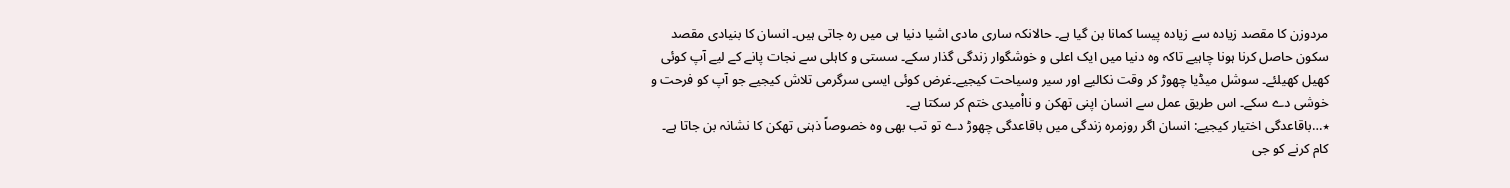مردوزن کا مقصد زیادہ سے زیادہ پیسا کمانا بن گیا ہے۔ حالانکہ ساری مادی اشیا دنیا ہی میں رہ جاتی ہیں۔ انسان کا بنیادی مقصد سکون حاصل کرنا ہونا چاہیے تاکہ وہ دنیا میں ایک اعلی و خوشگوار زندگی گذار سکے۔ سستی و کاہلی سے نجات پانے کے لیے آپ کوئی کھیل کھیلئے۔ سوشل میڈیا چھوڑ کر وقت نکالیے اور سیر وسیاحت کیجیے۔غرض کوئی ایسی سرگرمی تلاش کیجیے جو آپ کو فرحت و خوشی دے سکے۔ اس طریق عمل سے انسان اپنی تھکن و نااْمیدی ختم کر سکتا ہے۔
٭…باقاعدگی اختیار کیجیے: انسان اگر روزمرہ زندگی میں باقاعدگی چھوڑ دے تو تب بھی وہ خصوصاً ذہنی تھکن کا نشانہ بن جاتا ہے۔ کام کرنے کو جی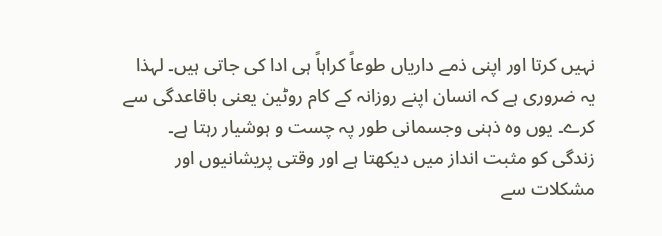نہیں کرتا اور اپنی ذمے داریاں طوعاً کراہاً ہی ادا کی جاتی ہیں۔ لہذا یہ ضروری ہے کہ انسان اپنے روزانہ کے کام روٹین یعنی باقاعدگی سے کرے۔ یوں وہ ذہنی وجسمانی طور پہ چست و ہوشیار رہتا ہے۔ زندگی کو مثبت انداز میں دیکھتا ہے اور وقتی پریشانیوں اور مشکلات سے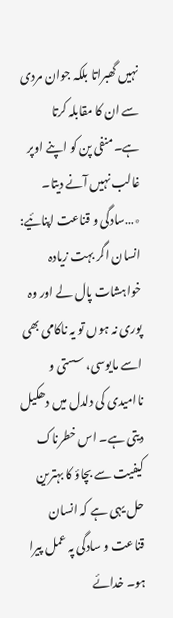نہیں گھبراتا بلکہ جوان مردی سے ان کا مقابلہ کرتا ہے۔منفی پن کو اپنے اوپر غالب نہیں آنے دیتا۔
٭…سادگی و قناعت اپنائیے: انسان اگر بہت زیادہ خواہشات پال لے اور وہ پوری نہ ہوں تو یہ ناکامی بھی اسے مایوسی، سستی و ناامیدی کی دلدل میں دھکیل دیتی ہے۔ اس خطرناک کیفیت سے بچاؤ کا بہترین حل یہی ہے کہ انسان قناعت و سادگی پہ عمل پیرا ہو۔ خدائے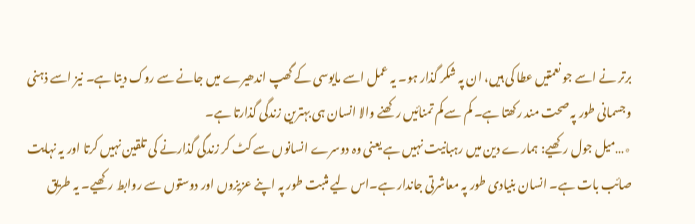برتر نے اسے جو نعمتیں عطا کی ہیں، ان پہ شکر گذار ہو۔ یہ عمل اسے مایوسی کے گھپ اندھیرے میں جانے سے روک دیتا ہے۔ نیز اسے ذہنی وجسمانی طور پہ صحت مند رکھتا ہے۔ کم سے کم تمنائیں رکھنے والا انسان ہی بہترین زندگی گذارتا ہے۔
٭…میل جول رکھیے: ہمارے دین میں رہبانیت نہیں ہے یعنی وہ دوسرے انسانوں سے کٹ کر زندگی گذارنے کی تلقین نہیں کرتا اور یہ نہایت صائب بات ہے۔ انسان بنیادی طور پہ معاشرتی جاندار ہے۔اس لیے مثبت طور پہ اپنے عزیزوں اور دوستوں سے روابط رکھیے۔ یہ طریق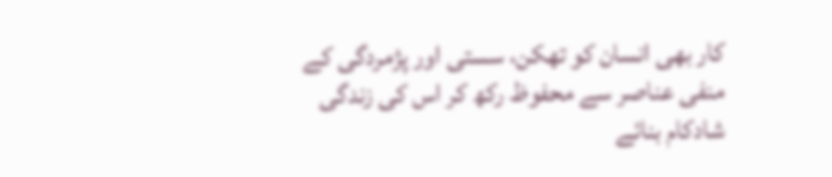کار بھی انسان کو تھکن، سستی اور پژمردگی کے منفی عناصر سے محفوظ رکھ کر اس کی زندگی شادکام بنائے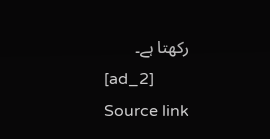رکھتا ہے۔
[ad_2]
Source link